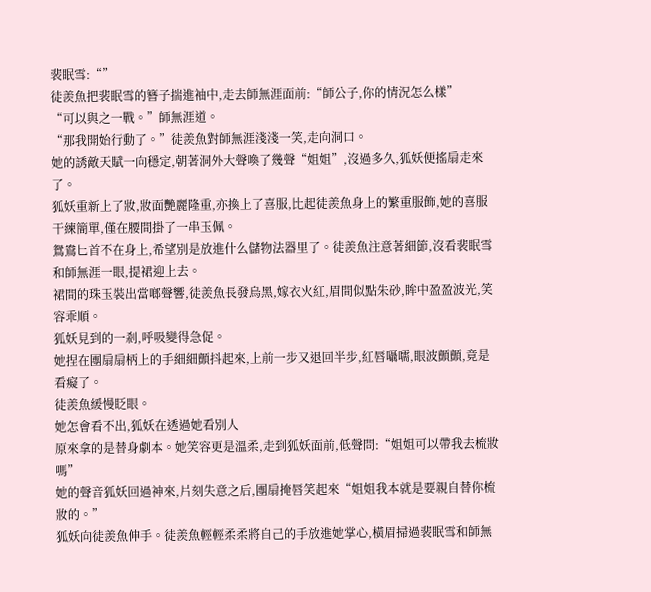裴眠雪:“”
徒羨魚把裴眠雪的簪子揣進袖中,走去師無涯面前:“師公子,你的情況怎么樣”
“可以與之一戰。”師無涯道。
“那我開始行動了。”徒羨魚對師無涯淺淺一笑,走向洞口。
她的誘敵天賦一向穩定,朝著洞外大聲喚了幾聲“姐姐”,沒過多久,狐妖便搖扇走來了。
狐妖重新上了妝,妝面艷麗隆重,亦換上了喜服,比起徒羨魚身上的繁重服飾,她的喜服干練簡單,僅在腰間掛了一串玉佩。
鴛鴦匕首不在身上,希望別是放進什么儲物法器里了。徒羨魚注意著細節,沒看裴眠雪和師無涯一眼,提裙迎上去。
裙間的珠玉裝出當啷聲響,徒羨魚長發烏黑,嫁衣火紅,眉間似點朱砂,眸中盈盈波光,笑容乖順。
狐妖見到的一剎,呼吸變得急促。
她捏在團扇扇柄上的手細細顫抖起來,上前一步又退回半步,紅唇囁嚅,眼波顫顫,竟是看癡了。
徒羨魚緩慢眨眼。
她怎會看不出,狐妖在透過她看別人
原來拿的是替身劇本。她笑容更是溫柔,走到狐妖面前,低聲問:“姐姐可以帶我去梳妝嗎”
她的聲音狐妖回過神來,片刻失意之后,團扇掩唇笑起來“姐姐我本就是要親自替你梳妝的。”
狐妖向徒羨魚伸手。徒羨魚輕輕柔柔將自己的手放進她掌心,橫眉掃過裴眠雪和師無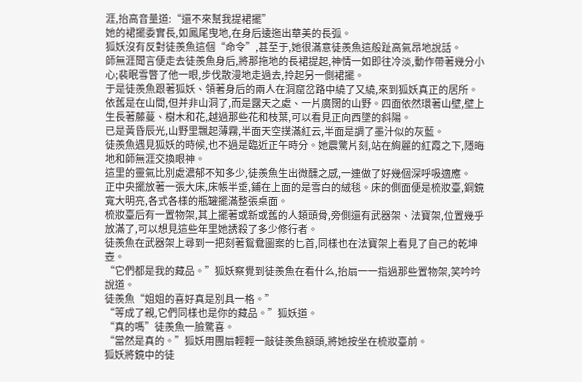涯,抬高音量道:“還不來幫我提裙擺”
她的裙擺委實長,如鳳尾曳地,在身后逶迤出華美的長弧。
狐妖沒有反對徒羨魚這個“命令”,甚至于,她很滿意徒羨魚這般趾高氣昂地說話。
師無涯聞言便走去徒羨魚身后,將那拖地的長裙提起,神情一如即往冷淡,動作帶著幾分小心;裴眠雪瞥了他一眼,步伐散漫地走過去,拎起另一側裙擺。
于是徒羨魚跟著狐妖、領著身后的兩人在洞窟岔路中繞了又繞,來到狐妖真正的居所。
依舊是在山間,但并非山洞了,而是露天之處、一片廣闊的山野。四面依然環著山壁,壁上生長著藤蔓、樹木和花,越過那些花和枝葉,可以看見正向西墜的斜陽。
已是黃昏辰光,山野里飄起薄霧,半面天空撲滿紅云,半面是調了墨汁似的灰藍。
徒羨魚遇見狐妖的時候,也不過是臨近正午時分。她震驚片刻,站在絢麗的紅霞之下,隱晦地和師無涯交換眼神。
這里的靈氣比別處濃郁不知多少,徒羨魚生出微醺之感,一連做了好幾個深呼吸適應。
正中央擺放著一張大床,床帳半垂,鋪在上面的是雪白的絨毯。床的側面便是梳妝臺,銅鏡寬大明亮,各式各樣的瓶罐擺滿整張桌面。
梳妝臺后有一置物架,其上擺著或新或舊的人類頭骨,旁側還有武器架、法寶架,位置幾乎放滿了,可以想見這些年里她誘殺了多少修行者。
徒羨魚在武器架上尋到一把刻著鴛鴦圖案的匕首,同樣也在法寶架上看見了自己的乾坤壺。
“它們都是我的藏品。”狐妖察覺到徒羨魚在看什么,抬扇一一指過那些置物架,笑吟吟說道。
徒羨魚“姐姐的喜好真是別具一格。”
“等成了親,它們同樣也是你的藏品。”狐妖道。
“真的嗎”徒羨魚一臉驚喜。
“當然是真的。”狐妖用團扇輕輕一敲徒羨魚額頭,將她按坐在梳妝臺前。
狐妖將鏡中的徒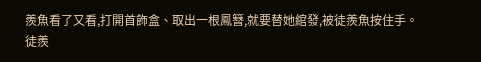羨魚看了又看,打開首飾盒、取出一根鳳簪,就要替她綰發,被徒羨魚按住手。
徒羨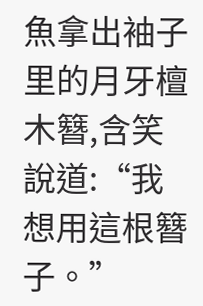魚拿出袖子里的月牙檀木簪,含笑說道:“我想用這根簪子。”